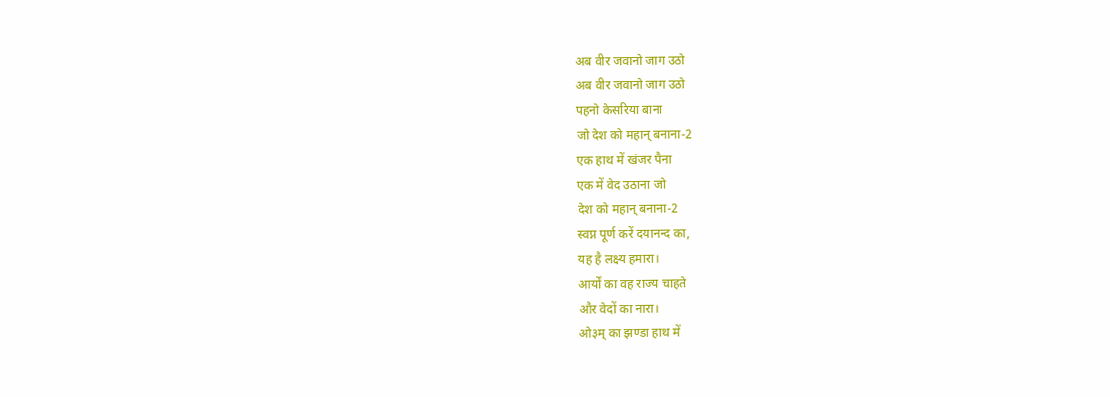अब वीर जवानो जाग उठो
अब वीर जवानो जाग उठो
पहनो केसरिया बाना
जो देश को महान् बनाना-2
एक हाथ में खंजर पैना
एक में वेद उठाना जो
देश को महान् बनाना-2
स्वप्न पूर्ण करें दयानन्द का,
यह है लक्ष्य हमारा।
आर्यों का वह राज्य चाहते
और वेदों का नारा।
ओ३म् का झण्डा हाथ में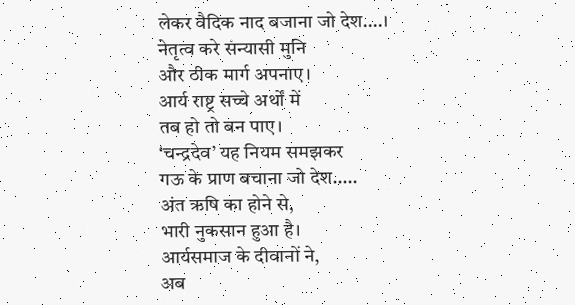लेकर वैदिक नाद बजाना जो देश….।
नेतृत्व करे संन्यासी मुनि
और ठीक मार्ग अपनाए।
आर्य राष्ट्र सच्चे अर्थों में
तब हो तो बन पाए।
‘चन्द्रदेव’ यह नियम समझकर
गऊ के प्राण बचाना जो देश…..
अंत ऋषि का होने से,
भारी नुकसान हुआ है।
आर्यसमाज के दीवानों ने,
अब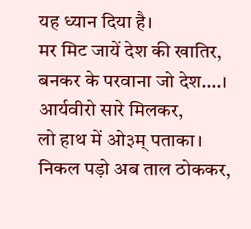यह ध्यान दिया है।
मर मिट जायें देश की खातिर,
बनकर के परवाना जो देश….।
आर्यवीरो सारे मिलकर,
लो हाथ में ओ३म् पताका।
निकल पड़ो अब ताल ठोककर,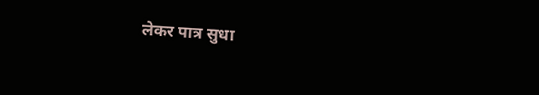लेकर पात्र सुधा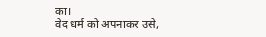का।
वेद धर्म को अपनाकर उसे,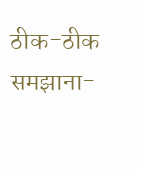ठीक-ठीक समझाना-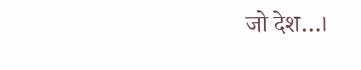जो देश…।